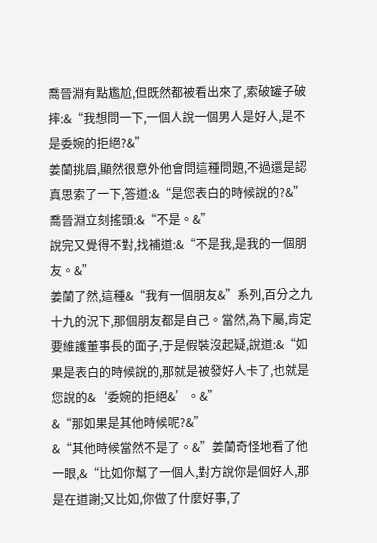喬晉淵有點尷尬,但既然都被看出來了,索破罐子破摔:&“我想問一下,一個人說一個男人是好人,是不是委婉的拒絕?&”
姜蘭挑眉,顯然很意外他會問這種問題,不過還是認真思索了一下,答道:&“是您表白的時候說的?&”
喬晉淵立刻搖頭:&“不是。&”
說完又覺得不對,找補道:&“不是我,是我的一個朋友。&”
姜蘭了然,這種&“我有一個朋友&”系列,百分之九十九的況下,那個朋友都是自己。當然,為下屬,肯定要維護董事長的面子,于是假裝沒起疑,說道:&“如果是表白的時候說的,那就是被發好人卡了,也就是您說的&‘委婉的拒絕&’。&”
&“那如果是其他時候呢?&”
&“其他時候當然不是了。&”姜蘭奇怪地看了他一眼,&“比如你幫了一個人,對方說你是個好人,那是在道謝;又比如,你做了什麼好事,了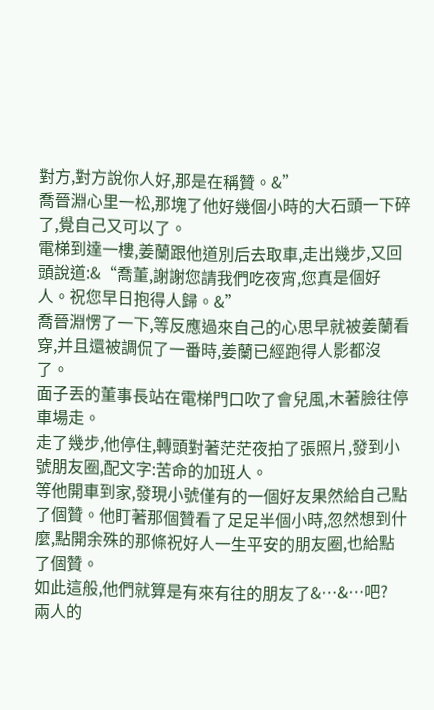對方,對方說你人好,那是在稱贊。&”
喬晉淵心里一松,那塊了他好幾個小時的大石頭一下碎了,覺自己又可以了。
電梯到達一樓,姜蘭跟他道別后去取車,走出幾步,又回頭說道:&“喬董,謝謝您請我們吃夜宵,您真是個好人。祝您早日抱得人歸。&”
喬晉淵愣了一下,等反應過來自己的心思早就被姜蘭看穿,并且還被調侃了一番時,姜蘭已經跑得人影都沒了。
面子丟的董事長站在電梯門口吹了會兒風,木著臉往停車場走。
走了幾步,他停住,轉頭對著茫茫夜拍了張照片,發到小號朋友圈,配文字:苦命的加班人。
等他開車到家,發現小號僅有的一個好友果然給自己點了個贊。他盯著那個贊看了足足半個小時,忽然想到什麼,點開余殊的那條祝好人一生平安的朋友圈,也給點了個贊。
如此這般,他們就算是有來有往的朋友了&…&…吧?
兩人的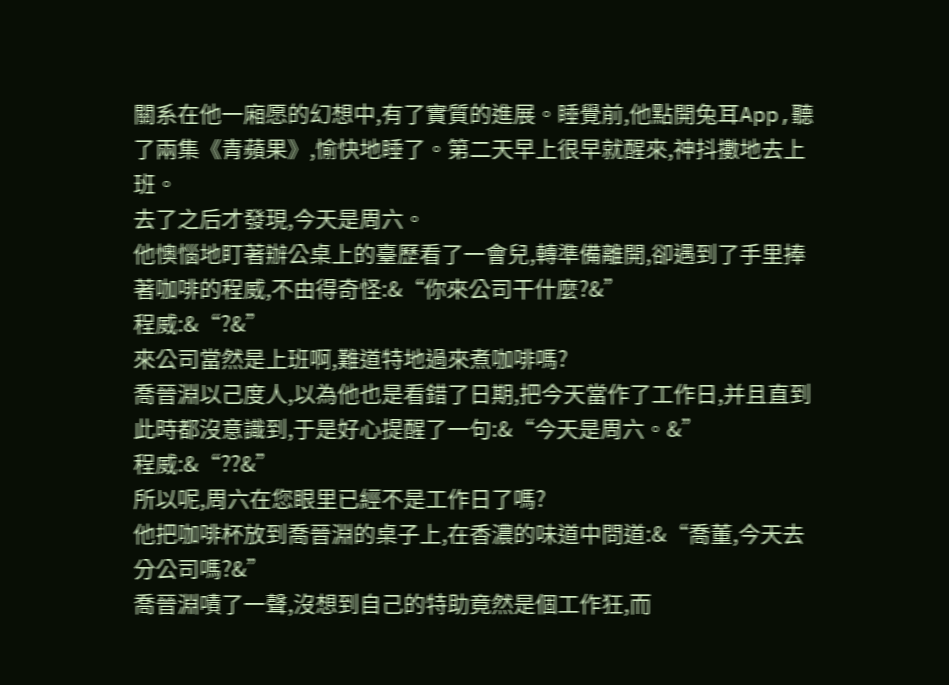關系在他一廂愿的幻想中,有了實質的進展。睡覺前,他點開兔耳App,聽了兩集《青蘋果》,愉快地睡了。第二天早上很早就醒來,神抖擻地去上班。
去了之后才發現,今天是周六。
他懊惱地盯著辦公桌上的臺歷看了一會兒,轉準備離開,卻遇到了手里捧著咖啡的程威,不由得奇怪:&“你來公司干什麼?&”
程威:&“?&”
來公司當然是上班啊,難道特地過來煮咖啡嗎?
喬晉淵以己度人,以為他也是看錯了日期,把今天當作了工作日,并且直到此時都沒意識到,于是好心提醒了一句:&“今天是周六。&”
程威:&“??&”
所以呢,周六在您眼里已經不是工作日了嗎?
他把咖啡杯放到喬晉淵的桌子上,在香濃的味道中問道:&“喬董,今天去分公司嗎?&”
喬晉淵嘖了一聲,沒想到自己的特助竟然是個工作狂,而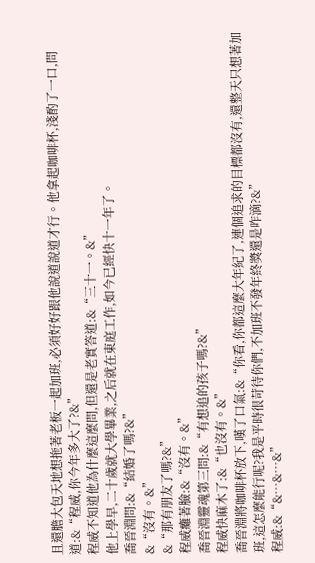且還膽大包天地想拖著老板一起加班,必須好好跟他說道說道才行。他拿起咖啡杯,淺酌了一口,問道:&“程威,你今年多大了?&”
程威不知道他為什麼這麼問,但還是老實答道:&“三十一。&”
他上學早,二十歲就大學畢業,之后就在東庭工作,如今已經快十一年了。
喬晉淵問:&“結婚了嗎?&”
&“沒有。&”
&“那有朋友了嗎?&”
程威癱著臉:&“沒有。&”
喬晉淵靈魂第三問:&“有想追的孩子嗎?&”
程威快麻木了:&“也沒有。&”
喬晉淵將咖啡杯放下,嘆了口氣:&“你看,你都這麼大年紀了,連個追求的目標都沒有,還整天只想著加班,這怎麼能行呢?我是平時很苛待你們,不加班不發年終獎還是咋滴?&”
程威:&“&…&…&”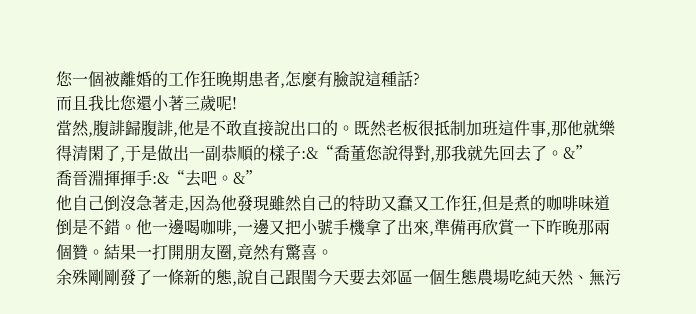您一個被離婚的工作狂晚期患者,怎麼有臉說這種話?
而且我比您還小著三歲呢!
當然,腹誹歸腹誹,他是不敢直接說出口的。既然老板很抵制加班這件事,那他就樂得清閑了,于是做出一副恭順的樣子:&“喬董您說得對,那我就先回去了。&”
喬晉淵揮揮手:&“去吧。&”
他自己倒沒急著走,因為他發現雖然自己的特助又蠢又工作狂,但是煮的咖啡味道倒是不錯。他一邊喝咖啡,一邊又把小號手機拿了出來,準備再欣賞一下昨晚那兩個贊。結果一打開朋友圈,竟然有驚喜。
余殊剛剛發了一條新的態,說自己跟閨今天要去郊區一個生態農場吃純天然、無污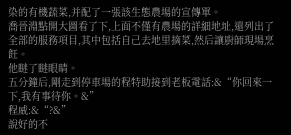染的有機蔬菜,并配了一張該生態農場的宣傳單。
喬晉淵點開大圖看了下,上面不僅有農場的詳細地址,還列出了全部的服務項目,其中包括自己去地里摘菜,然后讓廚師現場烹飪。
他瞇了瞇眼睛。
五分鐘后,剛走到停車場的程特助接到老板電話:&“你回來一下,我有事待你。&”
程威:&“?&”
說好的不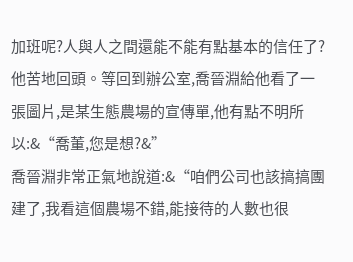加班呢?人與人之間還能不能有點基本的信任了?
他苦地回頭。等回到辦公室,喬晉淵給他看了一張圖片,是某生態農場的宣傳單,他有點不明所以:&“喬董,您是想?&”
喬晉淵非常正氣地說道:&“咱們公司也該搞搞團建了,我看這個農場不錯,能接待的人數也很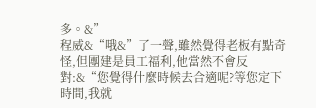多。&”
程威&“哦&”了一聲,雖然覺得老板有點奇怪,但團建是員工福利,他當然不會反對:&“您覺得什麼時候去合適呢?等您定下時間,我就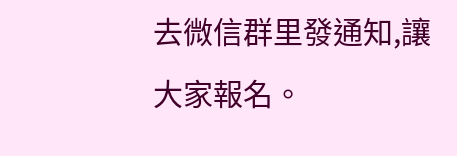去微信群里發通知,讓大家報名。